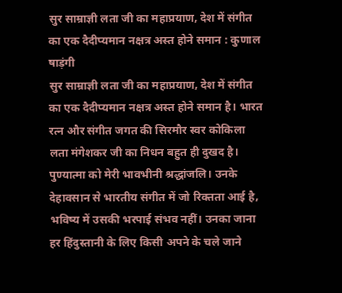सुर साम्राज्ञी लता जी का महाप्रयाण, देश में संगीत का एक दैदीप्यमान नक्षत्र अस्त होने समान : कुणाल षाड़ंगी
सुर साम्राज्ञी लता जी का महाप्रयाण, देश में संगीत का एक दैदीप्यमान नक्षत्र अस्त होने समान है। भारत रत्न और संगीत जगत की सिरमौर स्वर कोकिला लता मंगेशकर जी का निधन बहुत ही दुखद है। पुण्यात्मा को मेरी भावभीनी श्रद्धांजलि। उनके देहावसान से भारतीय संगीत में जो रिक्तता आई है, भविष्य में उसकी भरपाई संभव नहीं। उनका जाना हर हिंदुस्तानी के लिए किसी अपने के चले जाने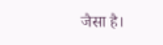जैसा है।